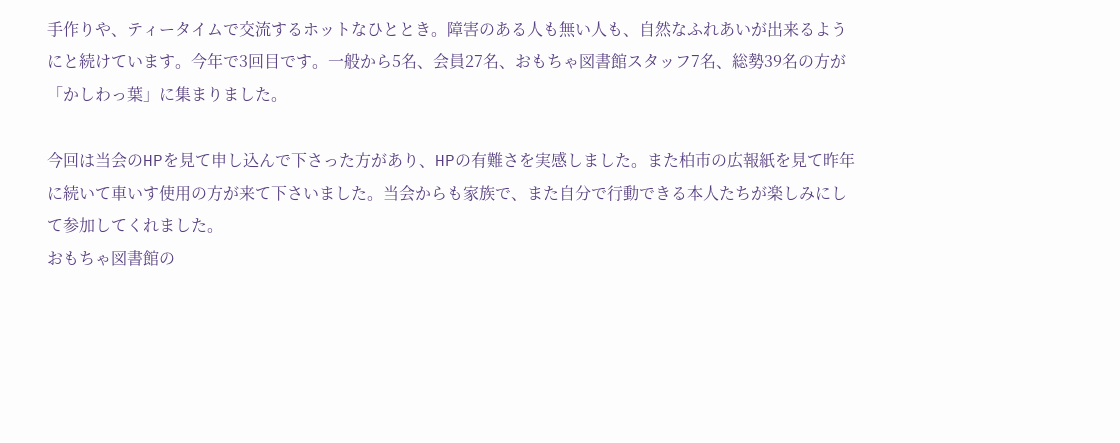手作りや、ティータイムで交流するホットなひととき。障害のある人も無い人も、自然なふれあいが出来るようにと続けています。今年で3回目です。一般から5名、会員27名、おもちゃ図書館スタッフ7名、総勢39名の方が「かしわっ葉」に集まりました。

今回は当会のHPを見て申し込んで下さった方があり、HPの有難さを実感しました。また柏市の広報紙を見て昨年に続いて車いす使用の方が来て下さいました。当会からも家族で、また自分で行動できる本人たちが楽しみにして参加してくれました。
おもちゃ図書館の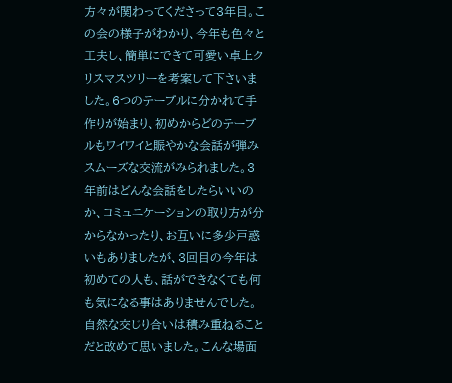方々が関わってくださって3年目。この会の様子がわかり、今年も色々と工夫し、簡単にできて可愛い卓上クリスマスツリーを考案して下さいました。6つのテーブルに分かれて手作りが始まり、初めからどのテーブルもワイワイと賑やかな会話が弾みスムーズな交流がみられました。3年前はどんな会話をしたらいいのか、コミュニケーションの取り方が分からなかったり、お互いに多少戸惑いもありましたが、3回目の今年は初めての人も、話ができなくても何も気になる事はありませんでした。自然な交じり合いは積み重ねることだと改めて思いました。こんな場面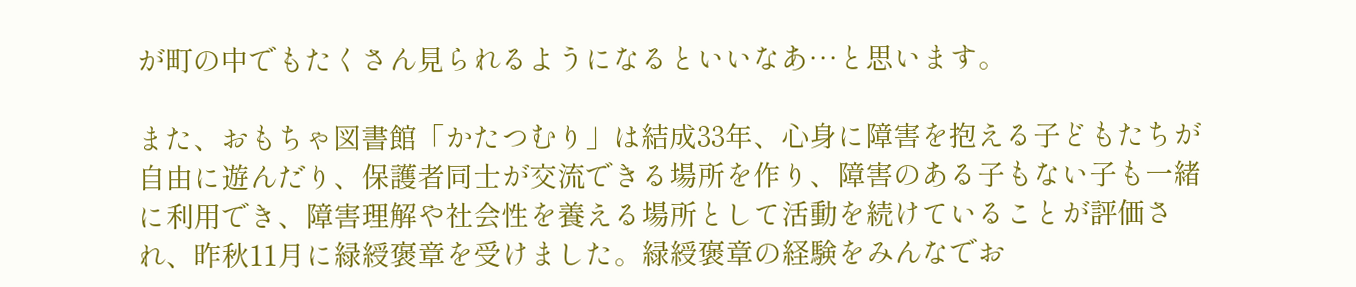が町の中でもたくさん見られるようになるといいなあ…と思います。

また、おもちゃ図書館「かたつむり」は結成33年、心身に障害を抱える子どもたちが自由に遊んだり、保護者同士が交流できる場所を作り、障害のある子もない子も一緒に利用でき、障害理解や社会性を養える場所として活動を続けていることが評価され、昨秋11月に緑綬褒章を受けました。緑綬褒章の経験をみんなでお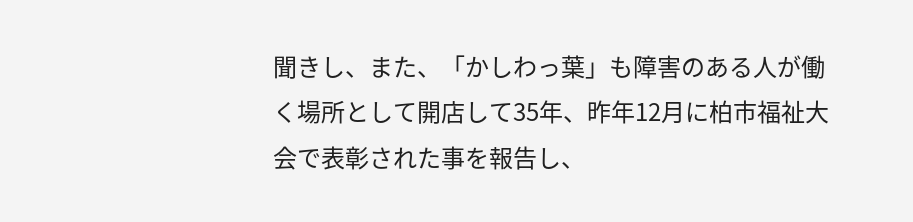聞きし、また、「かしわっ葉」も障害のある人が働く場所として開店して35年、昨年12月に柏市福祉大会で表彰された事を報告し、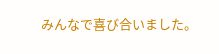みんなで喜び合いました。